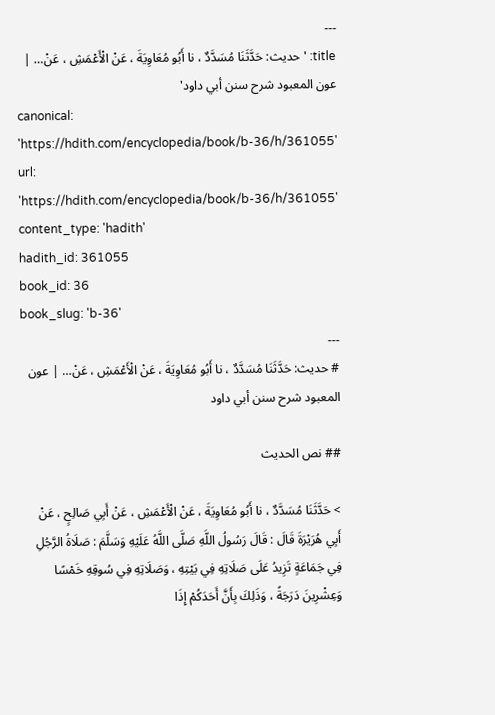---
title: 'حديث: حَدَّثَنَا مُسَدَّدٌ ، نا أَبُو مُعَاوِيَةَ ، عَنْ الْأَعْمَشِ ، عَنْ… | عون المعبود شرح سنن أبي داود'
canonical: 'https://hdith.com/encyclopedia/book/b-36/h/361055'
url: 'https://hdith.com/encyclopedia/book/b-36/h/361055'
content_type: 'hadith'
hadith_id: 361055
book_id: 36
book_slug: 'b-36'
---
# حديث: حَدَّثَنَا مُسَدَّدٌ ، نا أَبُو مُعَاوِيَةَ ، عَنْ الْأَعْمَشِ ، عَنْ… | عون المعبود شرح سنن أبي داود

## نص الحديث

> حَدَّثَنَا مُسَدَّدٌ ، نا أَبُو مُعَاوِيَةَ ، عَنْ الْأَعْمَشِ ، عَنْ أَبِي صَالِحٍ ، عَنْ أَبِي هُرَيْرَةَ قَالَ : قَالَ رَسُولُ اللَّهِ صَلَّى اللَّهُ عَلَيْهِ وَسَلَّمَ : صَلَاةُ الرَّجُلِ فِي جَمَاعَةٍ تَزِيدُ عَلَى صَلَاتِهِ فِي بَيْتِهِ ، وَصَلَاتِهِ فِي سُوقِهِ خَمْسًا وَعِشْرِينَ دَرَجَةً ، وَذَلِكَ بِأَنَّ أَحَدَكُمْ إِذَا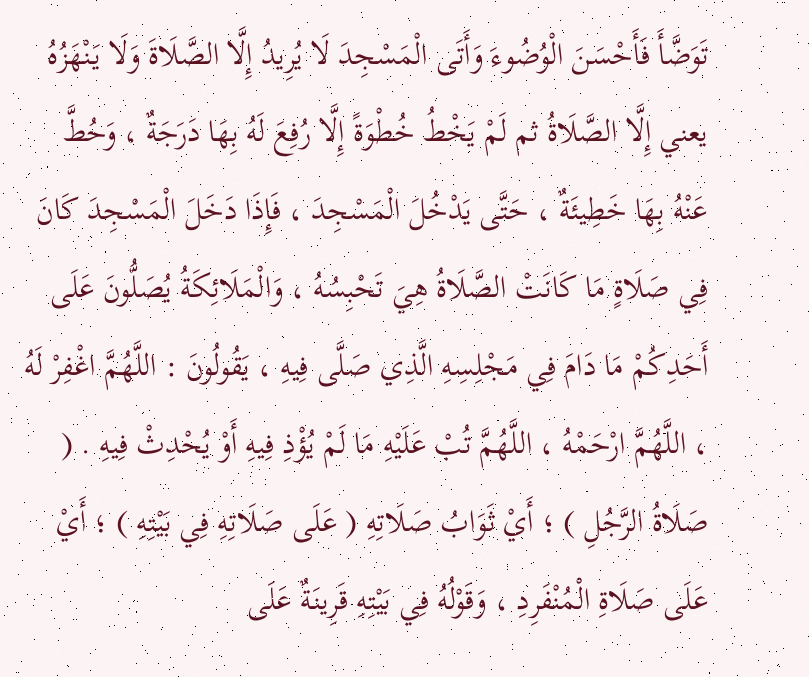تَوَضَّأَ فَأَحْسَنَ الْوُضُوءَ وَأَتَى الْمَسْجِدَ لَا يُرِيدُ إِلَّا الصَّلَاةَ وَلَا يَنْهَزُهُ يعني إِلَّا الصَّلَاةُ ثم لَمْ يَخْطُ خُطْوَةً إِلَّا رُفِعَ لَهُ بِهَا دَرَجَةٌ ، وَحُطَّ عَنْهُ بِهَا خَطِيئَةٌ ، حَتَّى يَدْخُلَ الْمَسْجِدَ ، فَإِذَا دَخَلَ الْمَسْجِدَ كَانَ فِي صَلَاةٍ مَا كَانَتْ الصَّلَاةُ هِيَ تَحْبِسُهُ ، وَالْمَلَائِكَةُ يُصَلُّونَ عَلَى أَحَدِكُمْ مَا دَامَ فِي مَجْلِسِهِ الَّذِي صَلَّى فِيهِ ، يَقُولُونَ : اللَّهُمَّ اغْفِرْ لَهُ ، اللَّهُمَّ ارْحَمْهُ ، اللَّهُمَّ تُبْ عَلَيْهِ مَا لَمْ يُؤْذِ فِيهِ أَوْ يُحْدِثْ فِيهِ . ( صَلَاةُ الرَّجُلِ ) ؛ أَيْ ثَوَابُ صَلَاتِهِ ( عَلَى صَلَاتِهِ فِي بَيْتِهِ ) ؛ أَيْ عَلَى صَلَاةِ الْمُنْفَرِدِ ، وَقَوْلُهُ فِي بَيْتِهِ قَرِينَةٌ عَلَى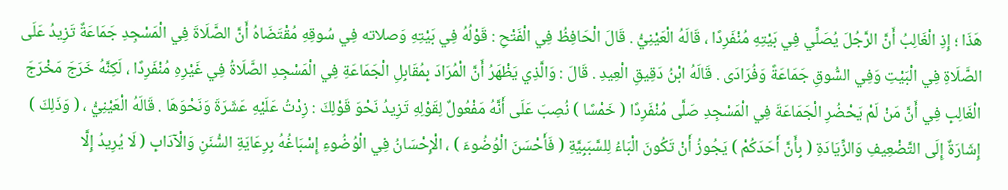هَذَا ؛ إِذِ الْغَالِبُ أَنَّ الرَّجُلَ يُصَلِّي فِي بَيْتِهِ مُنْفَرِدًا ، قَالَهُ الْعَيْنِيُّ . قَالَ الْحَافِظُ فِي الْفَتْحِ : قَوْلُهُ فِي بَيْتِهِ وَصلاته فِي سُوقِهِ مُقْتَضَاهُ أَنَّ الصَّلَاةَ فِي الْمَسْجِدِ جَمَاعَةٌ تَزِيدُ عَلَى الصَّلَاةِ فِي الْبَيْتِ وَفِي السُّوقِ جَمَاعَةً وَفُرَادَى . قَالَهُ ابْنُ دَقِيقِ الْعِيدِ . قَالَ : وَالَّذِي يَظْهَرُ أَنَّ الْمُرَادَ بِمُقَابِلِ الْجَمَاعَةِ فِي الْمَسْجِدِ الصَّلَاةُ فِي غَيْرِهِ مُنْفَرِدًا ، لَكِنَّهُ خَرَجَ مَخْرَجَ الْغَالِبِ فِي أَنَّ مَنْ لَمْ يَحْضُرِ الْجَمَاعَةَ فِي الْمَسْجِدِ صَلَّى مُنْفَرِدًا ( خَمْسًا ) نُصِبَ عَلَى أَنَّهُ مَفْعُولٌ لِقَوْلِهِ تَزِيدُ نَحْوَ قَوْلِكَ : زِدْتُ عَلَيْهِ عَشَرَةَ وَنَحْوَهَا . قَالَهُ الْعَيْنِيُّ ، ( وَذَلِكَ ) إِشَارَةٌ إِلَى التَّضْعِيفِ وَالزِّيَادَةِ ( بِأَنَّ أَحَدَكُمْ ) يَجُوزُ أَنْ تَكُونَ الْبَاءُ لِلسَّبَبِيَّةِ ( فَأَحْسَنَ الْوُضُوءَ ) ، الْإِحْسَانُ فِي الْوُضُوءِ إِسْبَاغُهُ بِرِعَايَةِ السُّنَنِ وَالْآدَابِ ( لَا يُرِيدُ إِلَّا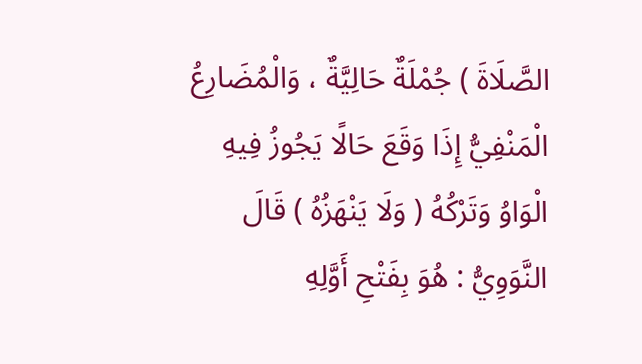الصَّلَاةَ ) جُمْلَةٌ حَالِيَّةٌ ، وَالْمُضَارِعُ الْمَنْفِيُّ إِذَا وَقَعَ حَالًا يَجُوزُ فِيهِ الْوَاوُ وَتَرْكُهُ ( وَلَا يَنْهَزُهُ ) قَالَ النَّوَوِيُّ : هُوَ بِفَتْحِ أَوَّلِهِ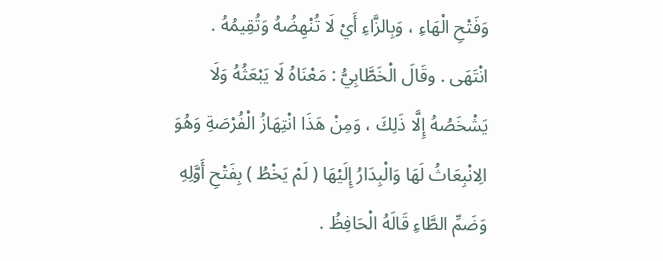وَفَتْحِ الْهَاءِ ، وَبِالزَّاءِ أَيْ لَا تُنْهِضُهُ وَتُقِيمُهُ . انْتَهَى . وقَالَ الْخَطَّابِيُّ : مَعْنَاهُ لَا يَبْعَثُهُ وَلَا يَشْخَصُهُ إِلَّا ذَلِكَ ، وَمِنْ هَذَا انْتِهَازُ الْفُرْصَةِ وَهُوَ الِانْبِعَاثُ لَهَا وَالْبِدَارُ إِلَيْهَا ( لَمْ يَخْطُ ) بِفَتْحِ أَوَّلِهِ وَضَمِّ الطَّاءِ قَالَهُ الْحَافِظُ .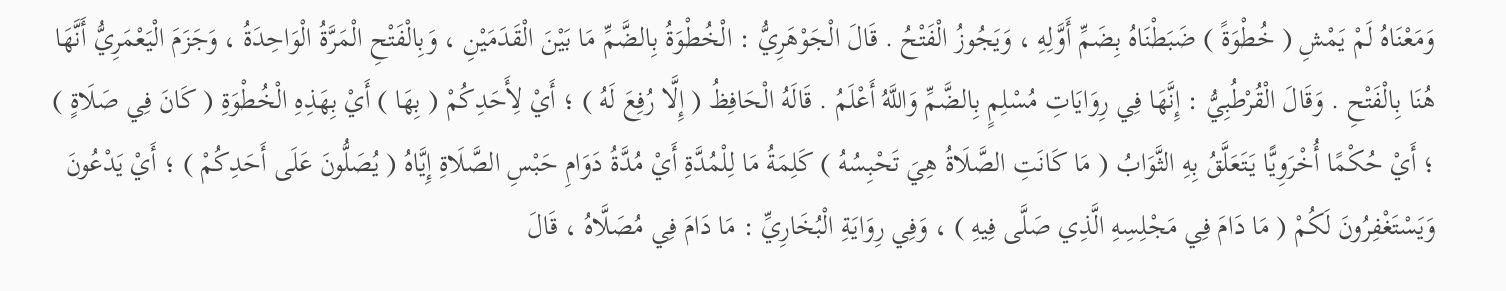وَمَعْنَاهُ لَمْ يَمْشِ ( خُطْوَةً ) ضَبَطْنَاهُ بِضَمِّ أَوَّلِهِ ، وَيَجُوزُ الْفَتْحُ . قَالَ الْجَوْهَرِيُّ : الْخُطْوَةُ بِالضَّمِّ مَا بَيْنَ الْقَدَمَيْنِ ، وَبِالْفَتْحِ الْمَرَّةُ الْوَاحِدَةُ ، وَجَزَمَ الْيَعْمَرِيُّ أَنَّهَا هُنَا بِالْفَتْحِ . وَقَالَ الْقُرْطُبِيُّ : إِنَّهَا فِي رِوَايَاتِ مُسْلِمٍ بِالضَّمِّ وَاللَّهُ أَعْلَمُ . قَالَهُ الْحَافِظُ ( إِلَّا رُفِعَ لَهُ ) ؛ أَيْ لِأَحَدِكُمْ ( بِهَا ) أَيْ بِهَذِهِ الْخُطْوَةِ ( كَانَ فِي صَلَاةٍ ) ؛ أَيْ حُكْمًا أُخْرَوِيًّا يَتَعَلَّقُ بِهِ الثَّوَابُ ( مَا كَانَتِ الصَّلَاةُ هِيَ تَحْبِسُهُ ) كَلِمَةُ مَا لِلْمُدَّةِ أَيْ مُدَّةُ دَوَامِ حَبْسِ الصَّلَاةِ إِيَّاهُ ( يُصَلُّونَ عَلَى أَحَدِكُمْ ) ؛ أَيْ يَدْعُونَ وَيَسْتَغْفِرُونَ لَكُمْ ( مَا دَامَ فِي مَجْلِسِهِ الَّذِي صَلَّى فِيهِ ) ، وَفِي رِوَايَةِ الْبُخَارِيِّ : مَا دَامَ فِي مُصَلَّاهُ ، قَالَ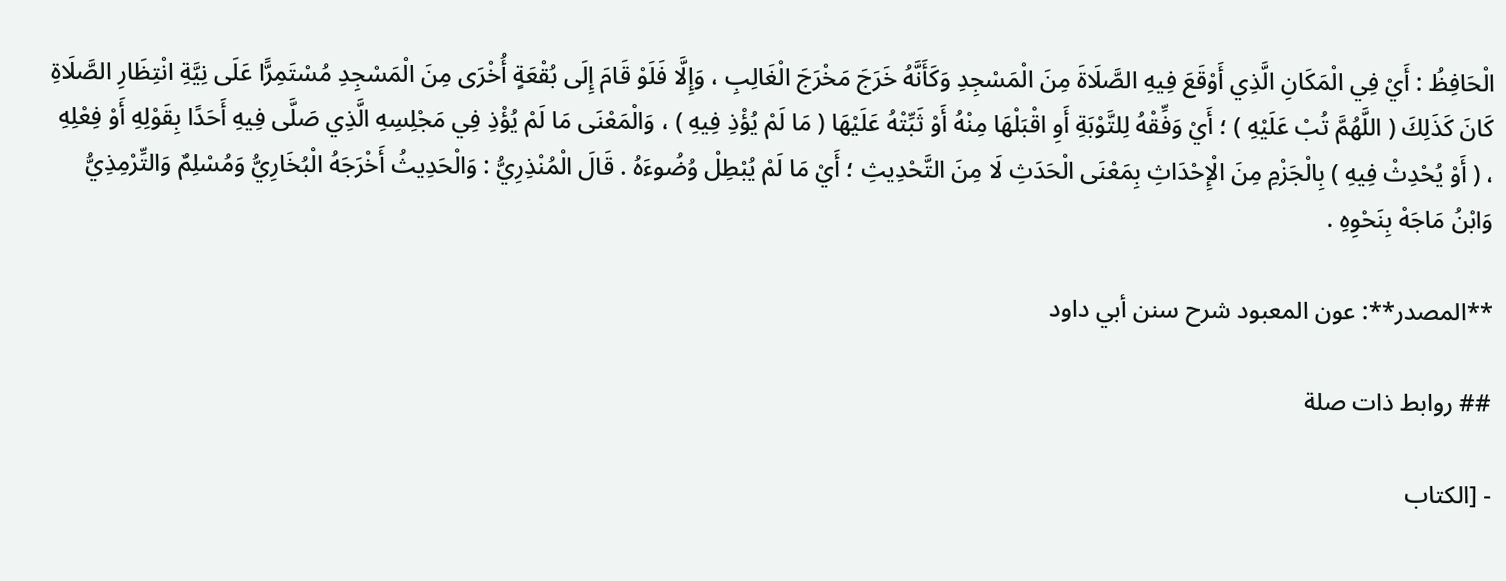الْحَافِظُ : أَيْ فِي الْمَكَانِ الَّذِي أَوْقَعَ فِيهِ الصَّلَاةَ مِنَ الْمَسْجِدِ وَكَأَنَّهُ خَرَجَ مَخْرَجَ الْغَالِبِ ، وَإِلَّا فَلَوْ قَامَ إِلَى بُقْعَةٍ أُخْرَى مِنَ الْمَسْجِدِ مُسْتَمِرًّا عَلَى نِيَّةِ انْتِظَارِ الصَّلَاةِ كَانَ كَذَلِكَ ( اللَّهُمَّ تُبْ عَلَيْهِ ) ؛ أَيْ وَفِّقْهُ لِلتَّوْبَةِ أَوِ اقْبَلْهَا مِنْهُ أَوْ ثَبِّتْهُ عَلَيْهَا ( مَا لَمْ يُؤْذِ فِيهِ ) ، وَالْمَعْنَى مَا لَمْ يُؤْذِ فِي مَجْلِسِهِ الَّذِي صَلَّى فِيهِ أَحَدًا بِقَوْلِهِ أَوْ فِعْلِهِ ، ( أَوْ يُحْدِثْ فِيهِ ) بِالْجَزْمِ مِنَ الْإِحْدَاثِ بِمَعْنَى الْحَدَثِ لَا مِنَ التَّحْدِيثِ ؛ أَيْ مَا لَمْ يُبْطِلْ وُضُوءَهُ . قَالَ الْمُنْذِرِيُّ : وَالْحَدِيثُ أَخْرَجَهُ الْبُخَارِيُّ وَمُسْلِمٌ وَالتِّرْمِذِيُّ وَابْنُ مَاجَهْ بِنَحْوِهِ .

**المصدر**: عون المعبود شرح سنن أبي داود

## روابط ذات صلة

- [الكتاب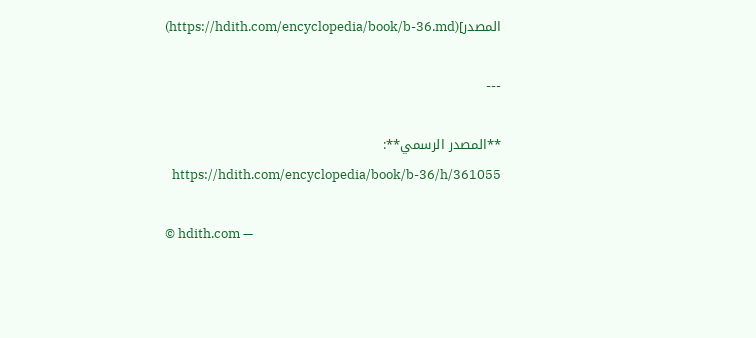المصدر](https://hdith.com/encyclopedia/book/b-36.md)

---

**المصدر الرسمي**: https://hdith.com/encyclopedia/book/b-36/h/361055

© hdith.com —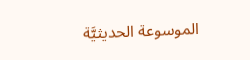الموسوعة الحديثيَّة